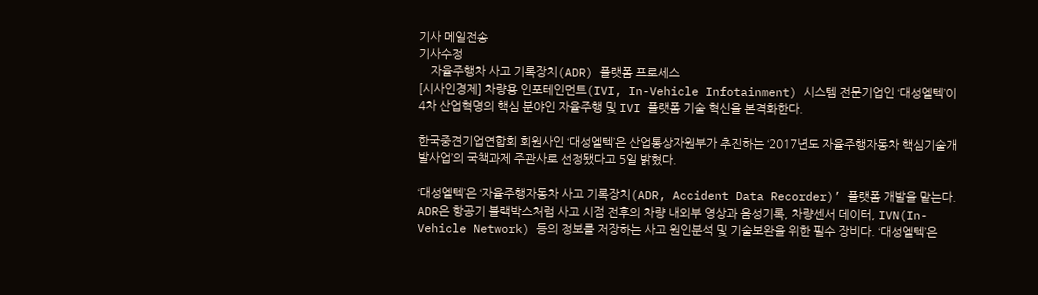기사 메일전송
기사수정
    자율주행차 사고 기록장치(ADR) 플랫폼 프로세스
[시사인경제] 차량용 인포테인먼트(IVI, In-Vehicle Infotainment) 시스템 전문기업인 ‘대성엘텍’이 4차 산업혁명의 핵심 분야인 자율주행 및 IVI 플랫폼 기술 혁신을 본격화한다.

한국중견기업연합회 회원사인 ‘대성엘텍’은 산업통상자원부가 추진하는 ‘2017년도 자율주행자동차 핵심기술개발사업’의 국책과제 주관사로 선정됐다고 5일 밝혔다.

‘대성엘텍’은 ‘자율주행자동차 사고 기록장치(ADR, Accident Data Recorder)’ 플랫폼 개발을 맡는다. ADR은 항공기 블랙박스처럼 사고 시점 전후의 차량 내외부 영상과 음성기록, 차량센서 데이터, IVN(In-Vehicle Network) 등의 정보를 저장하는 사고 원인분석 및 기술보완을 위한 필수 장비다. ‘대성엘텍’은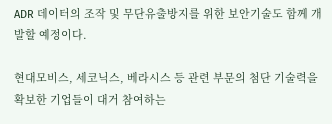ADR 데이터의 조작 및 무단유출방지를 위한 보안기술도 함께 개발할 예정이다.

현대모비스, 세코닉스, 베라시스 등 관련 부문의 첨단 기술력을 확보한 기업들이 대거 참여하는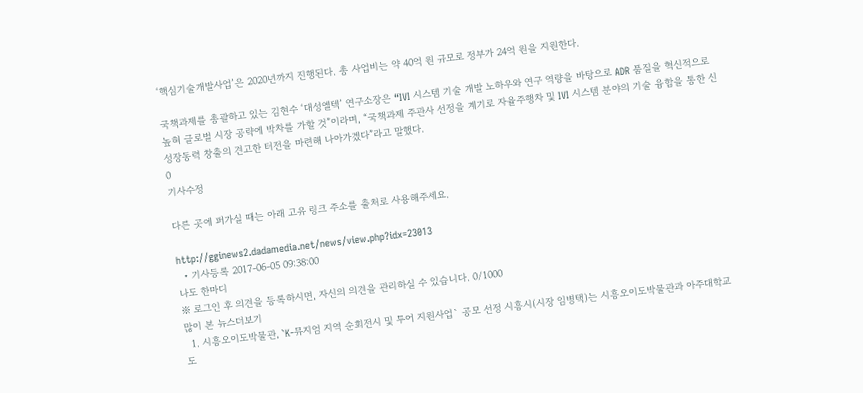‘핵심기술개발사업’은 2020년까지 진행된다. 총 사업비는 약 40억 원 규모로 정부가 24억 원을 지원한다.

국책과제를 총괄하고 있는 김현수 ‘대성엘텍’ 연구소장은 “IVI 시스템 기술 개발 노하우와 연구 역량을 바탕으로 ADR 품질을 혁신적으로 높혀 글로벌 시장 공략에 박차를 가할 것”이라며, “국책과제 주관사 선정을 계기로 자율주행차 및 IVI 시스템 분야의 기술 융합을 통한 신성장동력 창출의 견고한 터전을 마련해 나아가겠다”라고 말했다.
0
기사수정

다른 곳에 퍼가실 때는 아래 고유 링크 주소를 출처로 사용해주세요.

http://gginews2.dadamedia.net/news/view.php?idx=23013
  • 기사등록 2017-06-05 09:38:00
나도 한마디
※ 로그인 후 의견을 등록하시면, 자신의 의견을 관리하실 수 있습니다. 0/1000
많이 본 뉴스더보기
  1. 시흥오이도박물관, `K-뮤지엄 지역 순회전시 및 투어 지원사업` 공모 선정 시흥시(시장 임병택)는 시흥오이도박물관과 아주대학교 도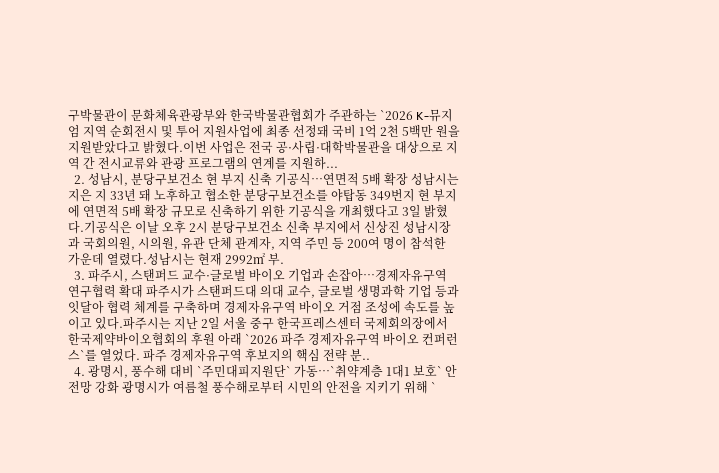구박물관이 문화체육관광부와 한국박물관협회가 주관하는 `2026 K-뮤지엄 지역 순회전시 및 투어 지원사업에 최종 선정돼 국비 1억 2천 5백만 원을 지원받았다고 밝혔다.이번 사업은 전국 공·사립·대학박물관을 대상으로 지역 간 전시교류와 관광 프로그램의 연계를 지원하...
  2. 성남시, 분당구보건소 현 부지 신축 기공식…연면적 5배 확장 성남시는 지은 지 33년 돼 노후하고 협소한 분당구보건소를 야탑동 349번지 현 부지에 연면적 5배 확장 규모로 신축하기 위한 기공식을 개최했다고 3일 밝혔다.기공식은 이날 오후 2시 분당구보건소 신축 부지에서 신상진 성남시장과 국회의원, 시의원, 유관 단체 관계자, 지역 주민 등 200여 명이 참석한 가운데 열렸다.성남시는 현재 2992㎡ 부.
  3. 파주시, 스탠퍼드 교수·글로벌 바이오 기업과 손잡아…경제자유구역 연구협력 확대 파주시가 스탠퍼드대 의대 교수, 글로벌 생명과학 기업 등과 잇달아 협력 체계를 구축하며 경제자유구역 바이오 거점 조성에 속도를 높이고 있다.파주시는 지난 2일 서울 중구 한국프레스센터 국제회의장에서 한국제약바이오협회의 후원 아래 `2026 파주 경제자유구역 바이오 컨퍼런스`를 열었다. 파주 경제자유구역 후보지의 핵심 전략 분..
  4. 광명시, 풍수해 대비 `주민대피지원단` 가동…`취약계층 1대1 보호` 안전망 강화 광명시가 여름철 풍수해로부터 시민의 안전을 지키기 위해 `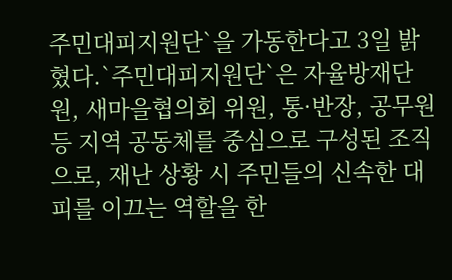주민대피지원단`을 가동한다고 3일 밝혔다.`주민대피지원단`은 자율방재단원, 새마을협의회 위원, 통·반장, 공무원 등 지역 공동체를 중심으로 구성된 조직으로, 재난 상황 시 주민들의 신속한 대피를 이끄는 역할을 한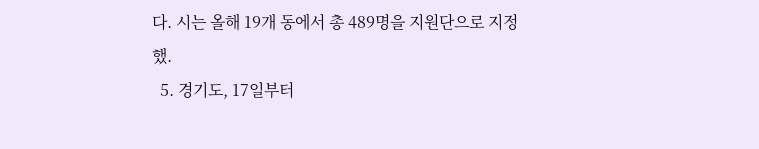다. 시는 올해 19개 동에서 총 489명을 지원단으로 지정했.
  5. 경기도, 17일부터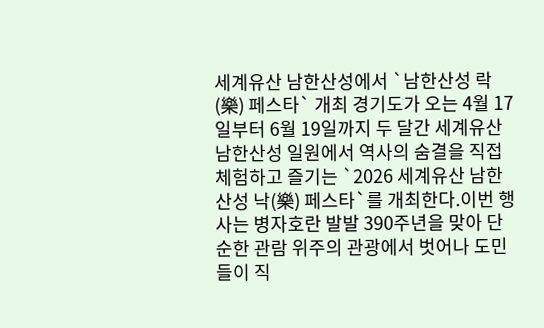세계유산 남한산성에서 `남한산성 락(樂) 페스타` 개최 경기도가 오는 4월 17일부터 6월 19일까지 두 달간 세계유산 남한산성 일원에서 역사의 숨결을 직접 체험하고 즐기는 `2026 세계유산 남한산성 낙(樂) 페스타`를 개최한다.이번 행사는 병자호란 발발 390주년을 맞아 단순한 관람 위주의 관광에서 벗어나 도민들이 직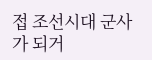접 조선시대 군사가 되거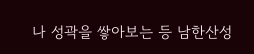나 성곽을 쌓아보는 등 남한산성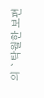의 `탁월한 보편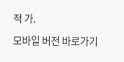적 가.
모바일 버전 바로가기